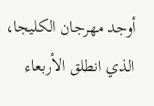أوجد مهرجان الكليجا، الذي انطلق الأربعاء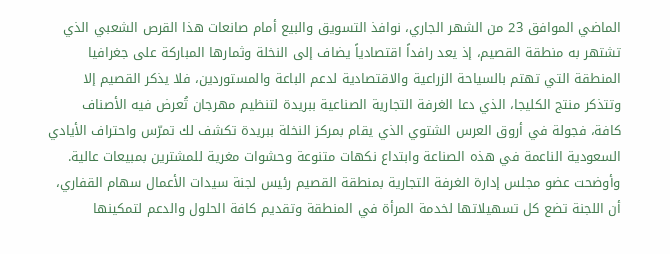الماضي الموافق 23 من الشهر الجاري، نوافذ التسويق والبيع أمام صانعات هذا القرص الشعبي الذي تشتهر به منطقة القصيم، إذ يعد رافداً اقتصادياً يضاف إلى النخلة وثمارها المباركة على جغرافيا المنطقة التي تهتم بالسياحة الزراعية والاقتصادية لدعم الباعة والمستوردين، فلا يذكر القصيم إلا وتتذكر منتج الكليجا، الذي دعا الغرفة التجارية الصناعية ببريدة لتنظيم مهرجان تُعرض فيه الأصناف كافة، فجولة في أروق العرس الشتوي الذي يقام بمركز النخلة ببريدة تكشف لك تمرّس واحتراف الأيادي السعودية الناعمة في هذه الصناعة وابتداع نكهات متنوعة وحشوات مغرية للمشترين بمبيعات عالية.
وأوضحت عضو مجلس إدارة الغرفة التجارية بمنطقة القصيم رئيس لجنة سيدات الأعمال سهام القفاري، أن اللجنة تضع كل تسهيلاتها لخدمة المرأة في المنطقة وتقديم كافة الحلول والدعم لتمكينها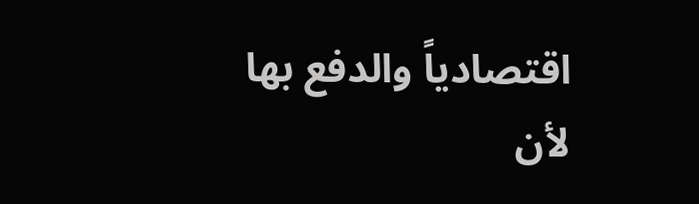اقتصادياً والدفع بها لأن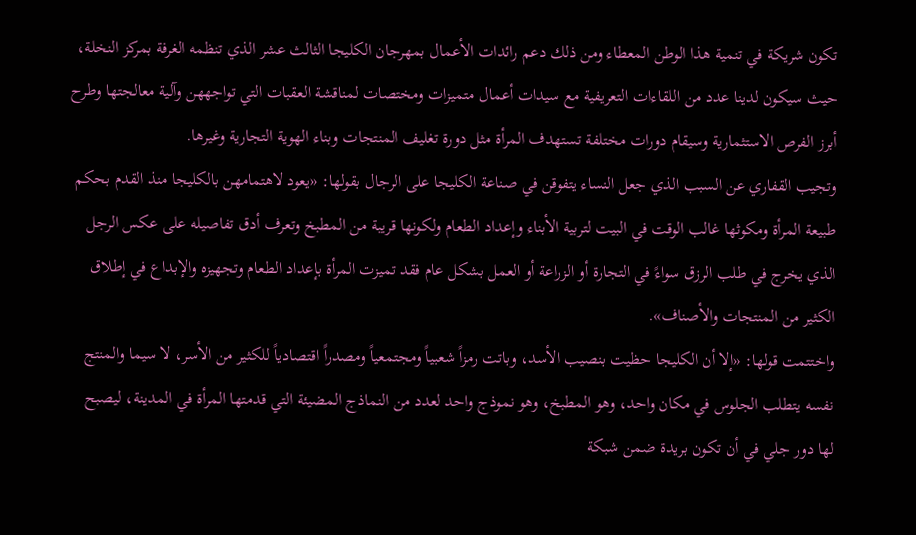تكون شريكة في تنمية هذا الوطن المعطاء ومن ذلك دعم رائدات الأعمال بمهرجان الكليجا الثالث عشر الذي تنظمه الغرفة بمركز النخلة، حيث سيكون لدينا عدد من اللقاءات التعريفية مع سيدات أعمال متميزات ومختصات لمناقشة العقبات التي تواجههن وآلية معالجتها وطرح أبرز الفرص الاستثمارية وسيقام دورات مختلفة تستهدف المرأة مثل دورة تغليف المنتجات وبناء الهوية التجارية وغيرها.
وتجيب القفاري عن السبب الذي جعل النساء يتفوقن في صناعة الكليجا على الرجال بقولها: «يعود لاهتمامهن بالكليجا منذ القدم بحكم طبيعة المرأة ومكوثها غالب الوقت في البيت لتربية الأبناء وإعداد الطعام ولكونها قريبة من المطبخ وتعرف أدق تفاصيله على عكس الرجل الذي يخرج في طلب الرزق سواءً في التجارة أو الزراعة أو العمل بشكل عام فقد تميزت المرأة بإعداد الطعام وتجهيزه والإبداع في إطلاق الكثير من المنتجات والأصناف».
واختتمت قولها: «إلا أن الكليجا حظيت بنصيب الأسد، وباتت رمزاً شعبياً ومجتمعياً ومصدراً اقتصادياً للكثير من الأسر، لا سيما والمنتج نفسه يتطلب الجلوس في مكان واحد، وهو المطبخ، وهو نموذج واحد لعدد من النماذج المضيئة التي قدمتها المرأة في المدينة، ليصبح لها دور جلي في أن تكون بريدة ضمن شبكة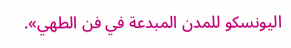اليونسكو للمدن المبدعة في فن الطهي».